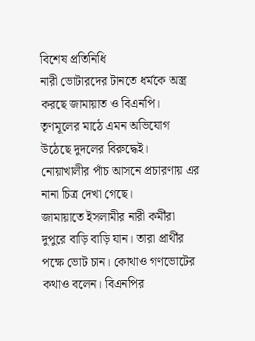বিশেষ প্রতিনিধি
নারী ভোটারদের টানতে ধর্মকে অস্ত্র করছে জামায়াত ও বিএনপি।
তৃণমূলের মাঠে এমন অভিযোগ উঠেছে দুদলের বিরুদ্ধেই। নোয়াখালীর পাঁচ আসনে প্রচারণায় এর নানা চিত্র দেখা গেছে।
জামায়াতে ইসলামীর নারী কর্মীরা দুপুরে বাড়ি বাড়ি যান। তারা প্রার্থীর পক্ষে ভোট চান। কোথাও গণভোটের কথাও বলেন। বিএনপির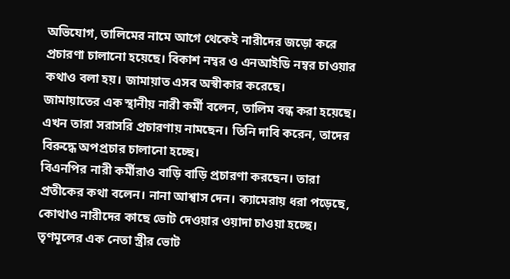অভিযোগ, তালিমের নামে আগে থেকেই নারীদের জড়ো করে প্রচারণা চালানো হয়েছে। বিকাশ নম্বর ও এনআইডি নম্বর চাওয়ার কথাও বলা হয়। জামায়াত এসব অস্বীকার করেছে।
জামায়াতের এক স্থানীয় নারী কর্মী বলেন, তালিম বন্ধ করা হয়েছে। এখন তারা সরাসরি প্রচারণায় নামছেন। তিনি দাবি করেন, তাদের বিরুদ্ধে অপপ্রচার চালানো হচ্ছে।
বিএনপির নারী কর্মীরাও বাড়ি বাড়ি প্রচারণা করছেন। তারা প্রতীকের কথা বলেন। নানা আশ্বাস দেন। ক্যামেরায় ধরা পড়েছে, কোথাও নারীদের কাছে ভোট দেওয়ার ওয়াদা চাওয়া হচ্ছে। তৃণমূলের এক নেতা স্ত্রীর ভোট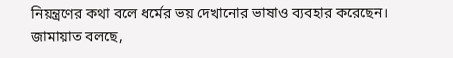নিয়ন্ত্রণের কথা বলে ধর্মের ভয় দেখানোর ভাষাও ব্যবহার করেছেন।
জামায়াত বলছে,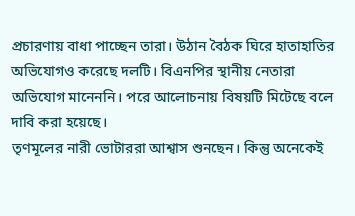প্রচারণায় বাধা পাচ্ছেন তারা। উঠান বৈঠক ঘিরে হাতাহাতির অভিযোগও করেছে দলটি। বিএনপির স্থানীয় নেতারা অভিযোগ মানেননি। পরে আলোচনায় বিষয়টি মিটেছে বলে দাবি করা হয়েছে।
তৃণমূলের নারী ভোটাররা আশ্বাস শুনছেন। কিন্তু অনেকেই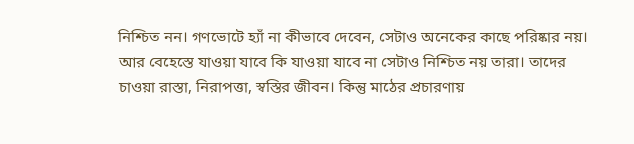নিশ্চিত নন। গণভোটে হ্যাঁ না কীভাবে দেবেন, সেটাও অনেকের কাছে পরিষ্কার নয়। আর বেহেস্তে যাওয়া যাবে কি যাওয়া যাবে না সেটাও নিশ্চিত নয় তারা। তাদের চাওয়া রাস্তা, নিরাপত্তা, স্বস্তির জীবন। কিন্তু মাঠের প্রচারণায়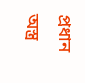প্রধান অস্ত্র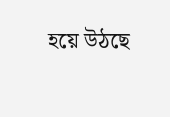হয়ে উঠছে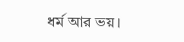ধর্ম আর ভয়।